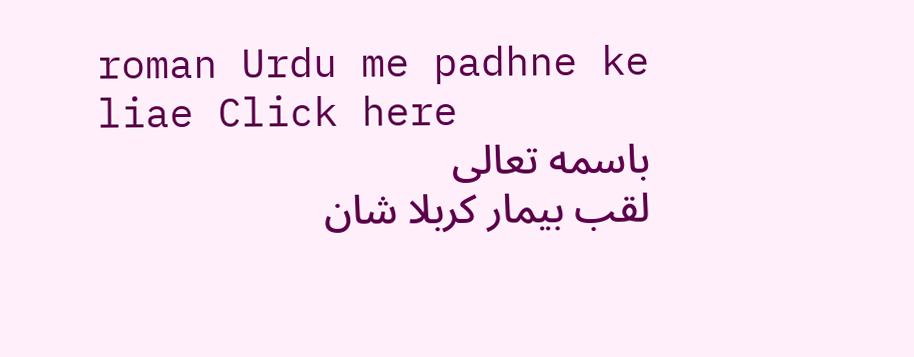roman Urdu me padhne ke liae Click here
باسمه تعالى
لقب بیمار کربلا شان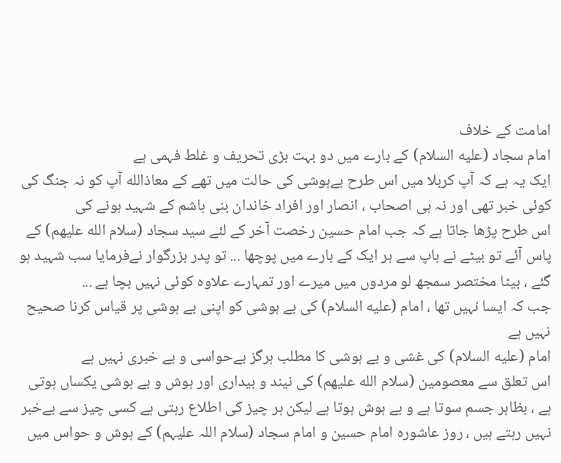امامت کے خلاف
امام سجاد (عليه السلام) کے بارے میں دو بہت بڑی تحریف و غلط فہمی ہے
ایک یہ ہے کہ آپ کربلا میں اس طرح بےہوشی کی حالت میں تھے کے معاذالله آپ کو نہ جنگ کی کوئی خبر تھی اور نہ ہی اصحاب ، انصار اور افراد خاندان بنی ہاشم کے شہید ہونے کی
اس طرح پڑھا جاتا ہے کہ جب امام حسین رخصت آخر کے لئے سید سجاد (سلام الله عليهم) کے پاس آئے تو بیٹے نے باپ سے ہر ایک کے بارے میں پوچھا ... تو پدر بزرگوار نےفرمایا سب شہید ہو گئے ، بیٹا مختصر سمجھ لو مردوں میں میرے اور تمہارے علاوہ کوئی نہیں بچا ہے ...
جب کہ ایسا نہیں تھا ، امام (عليه السلام) کی بے ہوشی کو اپنی بے ہوشی پر قیاس کرنا صحیح نہیں ہے
امام (عليه السلام) کی غشی و بے ہوشی کا مطلب ہرگز بےحواسی و بے خبری نہیں ہے
اس تعلق سے معصومین (سلام الله علیهم) کی نیند و بیداری اور ہوش و بے ہوشی یکساں ہوتی ہے ، بظاہر جسم سوتا ہے و بے ہوش ہوتا ہے لیکن ہر چیز کی اطلاع رہتی ہے کسی چیز سے بےخبر نہیں رہتے ہیں ، روز عاشورہ امام حسین و امام سجاد (سلام اللہ علیہم) کے ہوش و حواس میں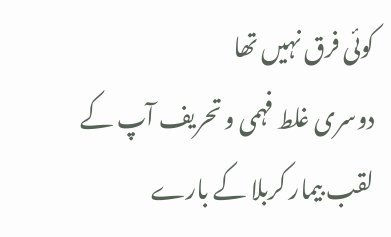کوئی فرق نہیں تھا
دوسری غلط فہمی و تحریف آپ کے لقب بیمار کربلا کے بارے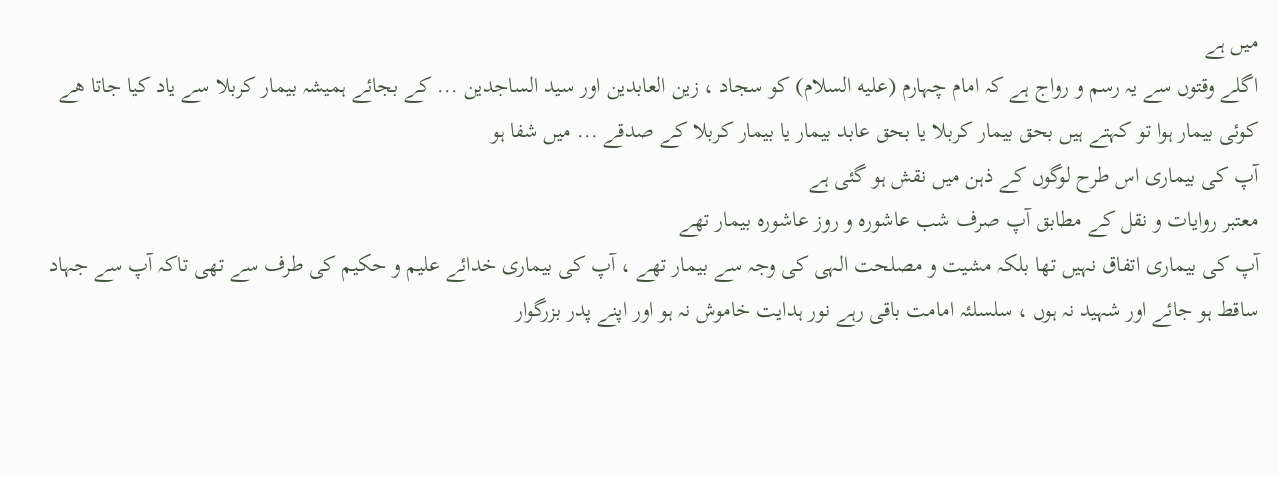میں ہے
اگلے وقتوں سے یہ رسم و رواج ہے کہ امام چہارم (عليه السلام) کو سجاد ، زین العابدین اور سید الساجدین ... کے بجائے ہمیشہ بیمار کربلا سے یاد کیا جاتا هے
کوئی بیمار ہوا تو کہتے ہیں بحق بیمار کربلا یا بحق عابد بیمار یا بیمار کربلا کے صدقے ... میں شفا ہو
آپ کی بیماری اس طرح لوگوں کے ذہن میں نقش ہو گئی ہے
معتبر روایات و نقل کے مطابق آپ صرف شب عاشورہ و روز عاشورہ بیمار تھے
آپ کی بیماری اتفاق نہیں تھا بلکہ مشیت و مصلحت الہی کی وجہ سے بیمار تھے ، آپ کی بیماری خدائے علیم و حکیم کی طرف سے تھی تاکہ آپ سے جہاد ساقط ہو جائے اور شہید نہ ہوں ، سلسلئہ امامت باقی رہے نور ہدایت خاموش نہ ہو اور اپنے پدر بزرگوار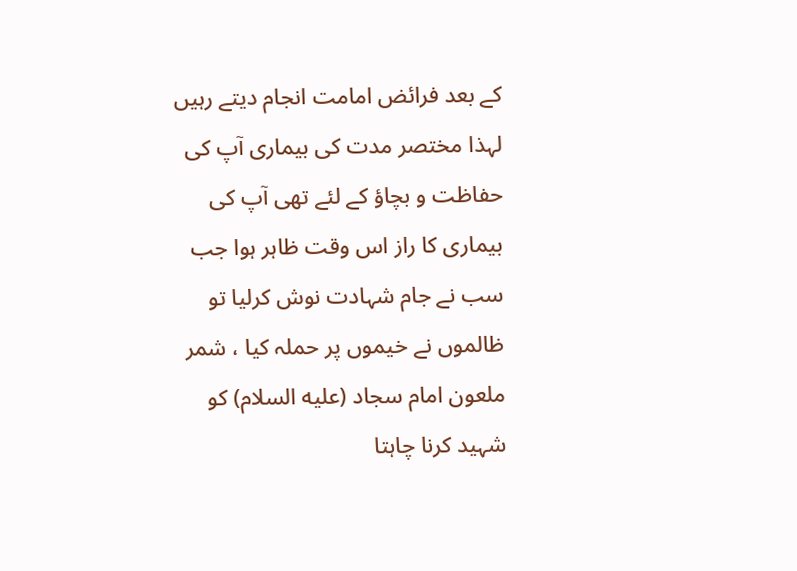کے بعد فرائض امامت انجام دیتے رہیں
لہذا مختصر مدت کی بیماری آپ کی حفاظت و بچاؤ کے لئے تھی آپ کی بیماری کا راز اس وقت ظاہر ہوا جب سب نے جام شہادت نوش کرلیا تو ظالموں نے خیموں پر حملہ کیا ، شمر ملعون امام سجاد (عليه السلام) کو شہید کرنا چاہتا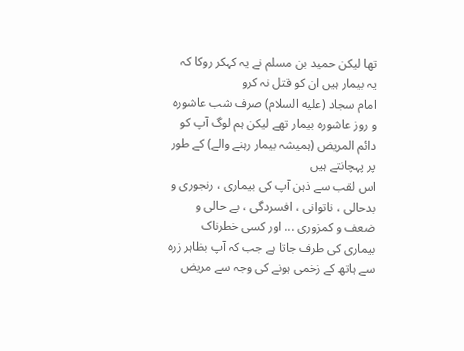تھا لیکن حمید بن مسلم نے یہ کہکر روکا کہ یہ بیمار ہیں ان کو قتل نہ کرو
امام سجاد (عليه السلام) صرف شب عاشورہ و روز عاشورہ بیمار تھے لیکن ہم لوگ آپ کو دائم المریض (ہمیشہ بیمار رہنے والے) کے طور پر پہچانتے ہیں
اس لقب سے ذہن آپ کی بیماری ، رنجوری و بدحالی ، ناتوانی ، افسردگی ، بے حالی و ضعف و کمزوری ... اور کسی خطرناک بیماری کی طرف جاتا ہے جب کہ آپ بظاہر زرہ سے ہاتھ کے زخمی ہونے کی وجہ سے مریض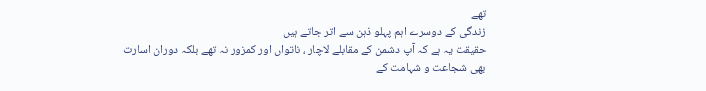تھے
زندگی کے دوسرے اہم پہلو ذہن سے اتر جاتے ہیں
حقیقت یہ ہے کہ آپ دشمن کے مقابلے لاچار ، ناتواں اور کمزور نہ تھے بلکہ دوران اسارت بھی شجاعت و شہامت کے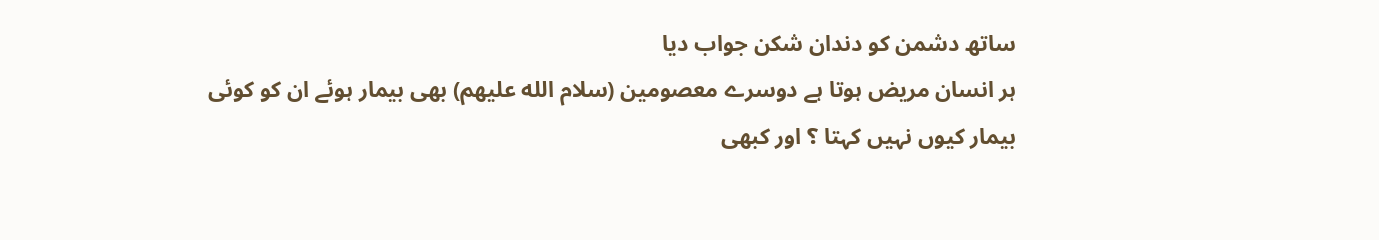ساتھ دشمن کو دندان شکن جواب دیا
ہر انسان مریض ہوتا ہے دوسرے معصومین (سلام الله عليهم) بھی بیمار ہوئے ان کو کوئی بیمار کیوں نہیں کہتا ؟ اور کبھی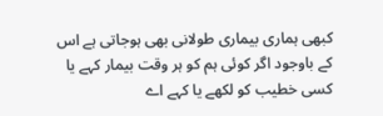کبھی ہماری بیماری طولانی بھی ہوجاتی ہے اس کے باوجود اگر کوئی ہم کو ہر وقت بیمار کہے یا کسی خطیب کو لکھے یا کہے اے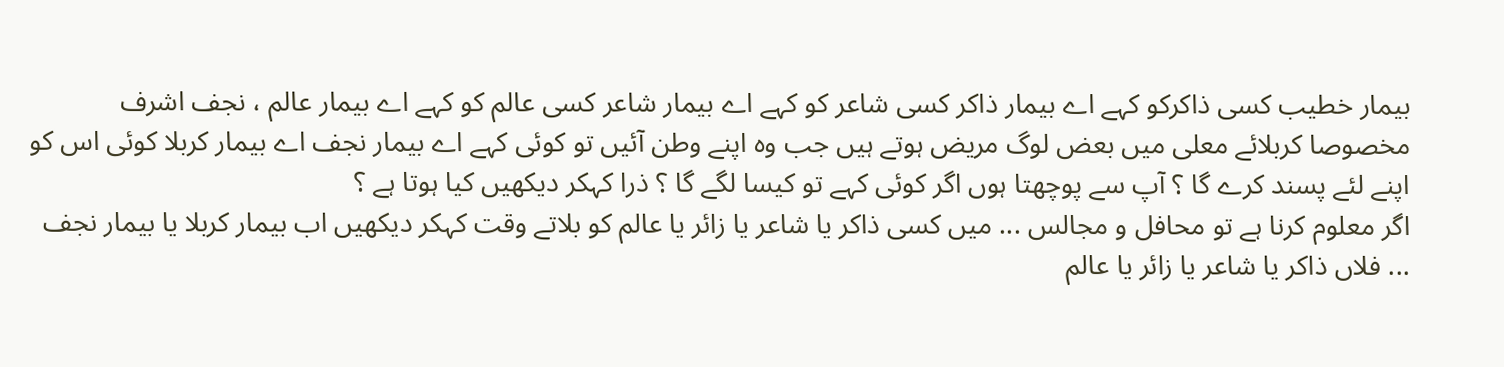بیمار خطیب کسی ذاکرکو کہے اے بیمار ذاکر کسی شاعر کو کہے اے بیمار شاعر کسی عالم کو کہے اے بیمار عالم ، نجف اشرف مخصوصا کربلائے معلی میں بعض لوگ مریض ہوتے ہیں جب وہ اپنے وطن آئیں تو کوئی کہے اے بیمار نجف اے بیمار کربلا کوئی اس کو اپنے لئے پسند کرے گا ؟ آپ سے پوچھتا ہوں اگر کوئی کہے تو کیسا لگے گا ؟ ذرا کہکر دیکھیں کیا ہوتا ہے ؟
اگر معلوم کرنا ہے تو محافل و مجالس ... میں کسی ذاکر یا شاعر یا زائر یا عالم کو بلاتے وقت کہکر دیکھیں اب بیمار کربلا یا بیمار نجف ... فلاں ذاکر یا شاعر یا زائر یا عالم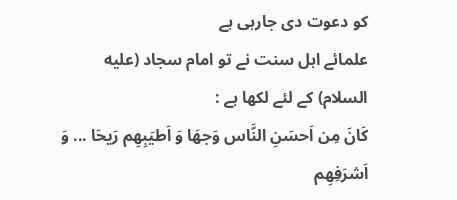کو دعوت دی جارہی ہے
علمائے اہل سنت نے تو امام سجاد (عليه السلام) کے لئے لکھا ہے :
كَانَ مِن اَحسَنِ النَّاس وَجهَا وَ اَطیَبِهِم رَیحَا ... وَ اَشرَفِهِم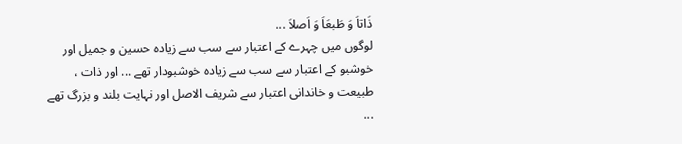ذَاتاَ وَ طَبعَاَ وَ اَصلاَ ...
لوگوں میں چہرے کے اعتبار سے سب سے زیاده حسین و جمیل اور خوشبو کے اعتبار سے سب سے زیاده خوشبودار تھے ... اور ذات ، طبیعت و خاندانی اعتبار سے شریف الاصل اور نہایت بلند و بزرگ تهے ...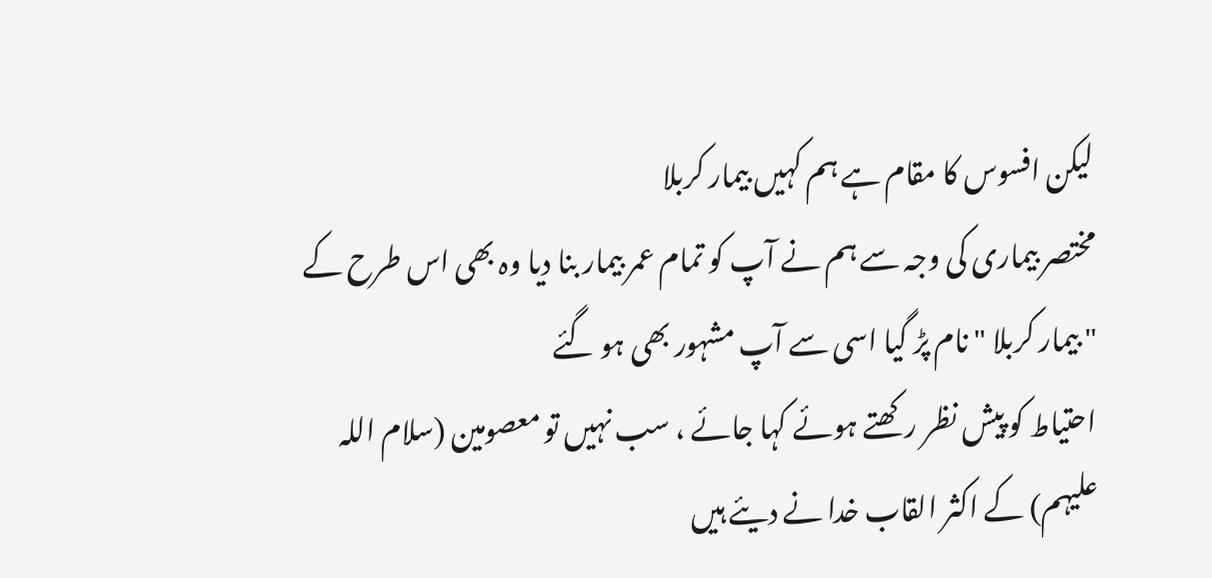لیکن افسوس کا مقام ہے ہم کہیں بیمار کربلا
مختصر بیماری کی وجہ سے ہم نے آپ کو تمام عمر بیمار بنا دیا وہ بھی اس طرح کے " بیمار کربلا " نام پڑ گیا اسی سے آپ مشہور بھی ہو گئے
احتیاط کو پیش نظر رکھتے ہوئے کہا جائے ، سب نہیں تو معصومین (سلام اللہ علیہم) کے اکثر القاب خدا نے دیئے ہیں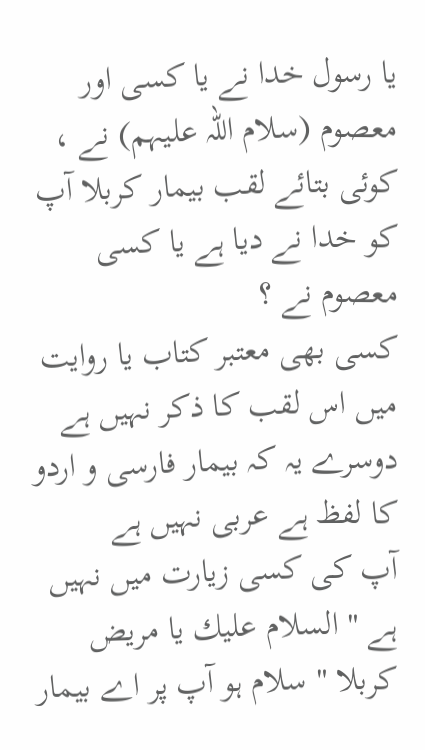یا رسول خدا نے یا کسی اور معصوم (سلام اللہ علیہم) نے ، کوئی بتائے لقب بیمار کربلا آپ کو خدا نے دیا ہے یا کسی معصوم نے ؟
کسی بھی معتبر کتاب یا روایت میں اس لقب کا ذکر نہیں ہے دوسرے یہ کہ بیمار فارسی و اردو کا لفظ ہے عربی نہیں ہے
آپ کی کسی زیارت میں نہیں ہے " السلام علیك يا مريض كربلا " سلام ہو آپ پر اے بیمار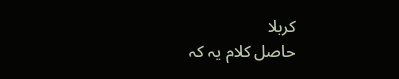کربلا
حاصل کلام یہ کہ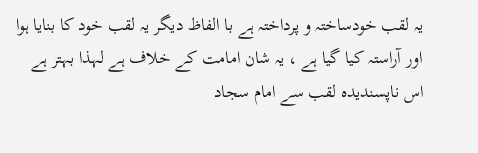یہ لقب خودساختہ و پرداختہ ہے با الفاظ دیگر یہ لقب خود کا بنایا ہوا اور آراستہ کیا گیا ہے ، یہ شان امامت کے خلاف ہے لہذا بہتر ہے اس ناپسندیدہ لقب سے امام سجاد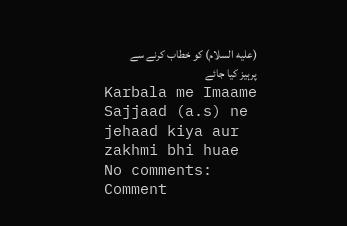(عليه السلام) کو خطاب کرنے سے پرہیز کیا جائے
Karbala me Imaame Sajjaad (a.s) ne jehaad kiya aur zakhmi bhi huae
No comments:
Comment